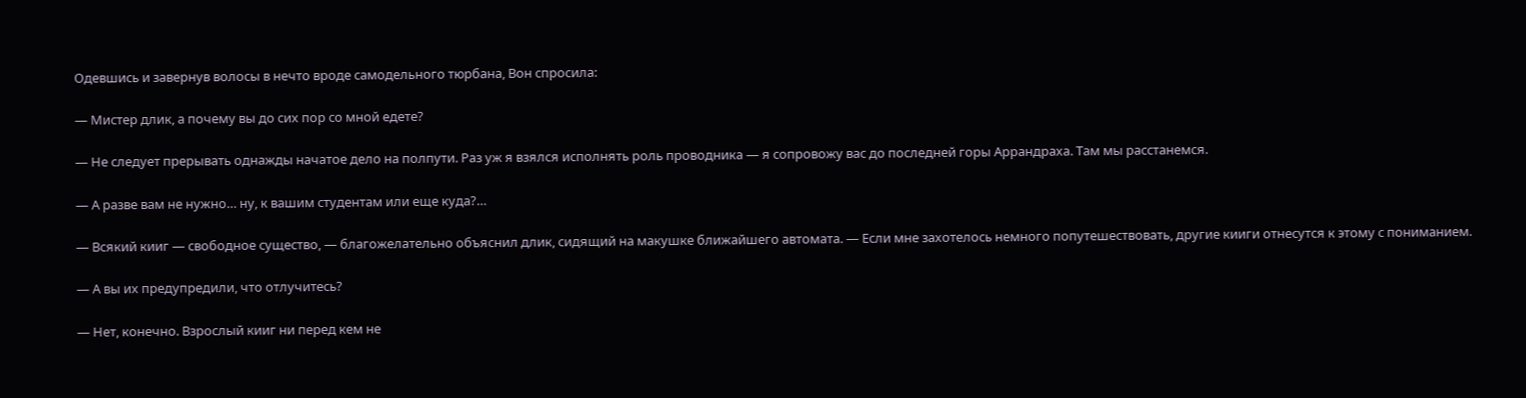Одевшись и завернув волосы в нечто вроде самодельного тюрбана, Вон спросила:

— Мистер длик, а почему вы до сих пор со мной едете?

— Не следует прерывать однажды начатое дело на полпути. Раз уж я взялся исполнять роль проводника — я сопровожу вас до последней горы Аррандраха. Там мы расстанемся.

— А разве вам не нужно… ну, к вашим студентам или еще куда?…

— Всякий кииг — свободное существо, — благожелательно объяснил длик, сидящий на макушке ближайшего автомата. — Если мне захотелось немного попутешествовать, другие кииги отнесутся к этому с пониманием.

— А вы их предупредили, что отлучитесь?

— Нет, конечно. Взрослый кииг ни перед кем не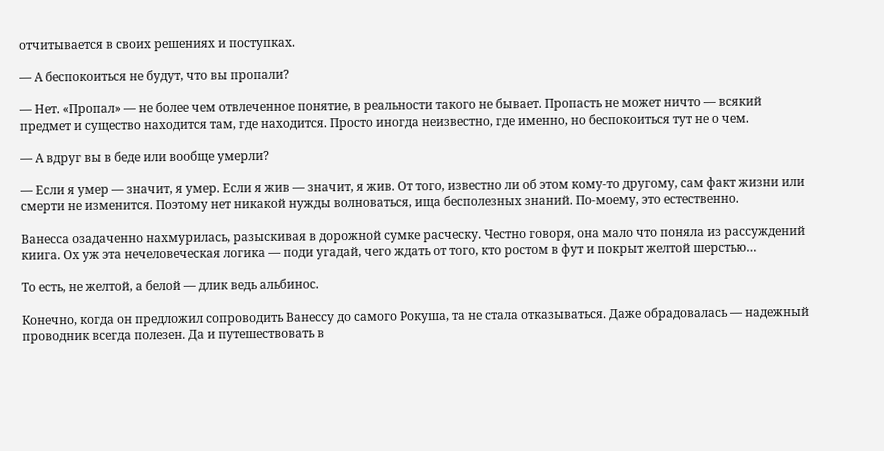отчитывается в своих решениях и поступках.

— А беспокоиться не будут, что вы пропали?

— Нет. «Пропал» — не более чем отвлеченное понятие, в реальности такого не бывает. Пропасть не может ничто — всякий предмет и существо находится там, где находится. Просто иногда неизвестно, где именно, но беспокоиться тут не о чем.

— А вдруг вы в беде или вообще умерли?

— Если я умер — значит, я умер. Если я жив — значит, я жив. От того, известно ли об этом кому-то другому, сам факт жизни или смерти не изменится. Поэтому нет никакой нужды волноваться, ища бесполезных знаний. По-моему, это естественно.

Ванесса озадаченно нахмурилась, разыскивая в дорожной сумке расческу. Честно говоря, она мало что поняла из рассуждений киига. Ох уж эта нечеловеческая логика — поди угадай, чего ждать от того, кто ростом в фут и покрыт желтой шерстью…

То есть, не желтой, а белой — длик ведь альбинос.

Конечно, когда он предложил сопроводить Ванессу до самого Рокуша, та не стала отказываться. Даже обрадовалась — надежный проводник всегда полезен. Да и путешествовать в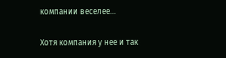компании веселее…

Хотя компания у нее и так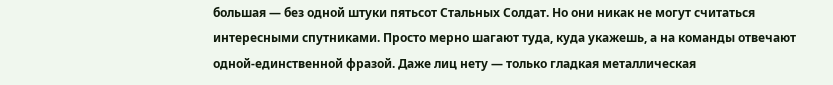большая — без одной штуки пятьсот Стальных Солдат. Но они никак не могут считаться интересными спутниками. Просто мерно шагают туда, куда укажешь, а на команды отвечают одной-единственной фразой. Даже лиц нету — только гладкая металлическая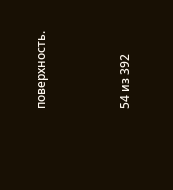поверхность.



54 из 392